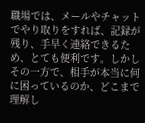職場では、メールやチャットでやり取りをすれば、記録が残り、手早く連絡できるため、とても便利です。しかしその一方で、相手が本当に何に困っているのか、どこまで理解し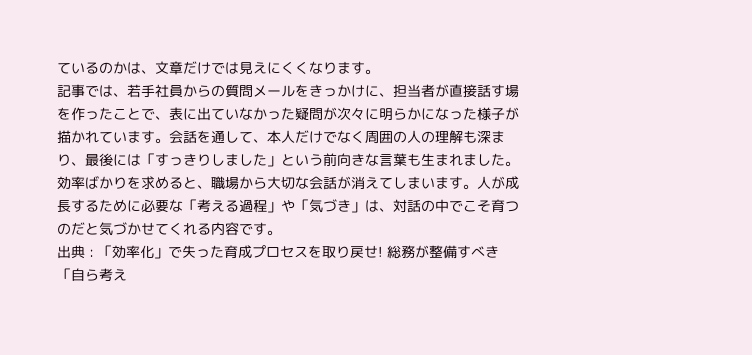ているのかは、文章だけでは見えにくくなります。
記事では、若手社員からの質問メールをきっかけに、担当者が直接話す場を作ったことで、表に出ていなかった疑問が次々に明らかになった様子が描かれています。会話を通して、本人だけでなく周囲の人の理解も深まり、最後には「すっきりしました」という前向きな言葉も生まれました。
効率ばかりを求めると、職場から大切な会話が消えてしまいます。人が成長するために必要な「考える過程」や「気づき」は、対話の中でこそ育つのだと気づかせてくれる内容です。
出典 : 「効率化」で失った育成プロセスを取り戻せ! 総務が整備すべき「自ら考え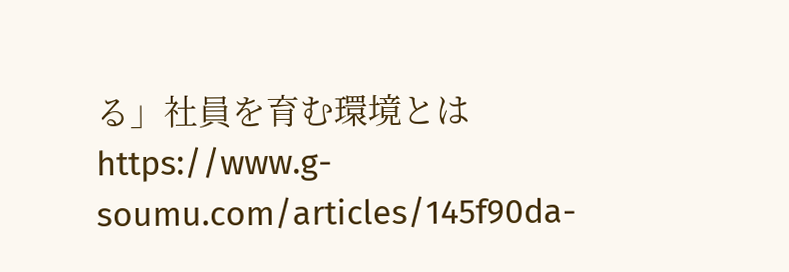る」社員を育む環境とは https://www.g-soumu.com/articles/145f90da-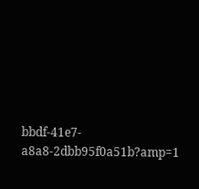bbdf-41e7-a8a8-2dbb95f0a51b?amp=1